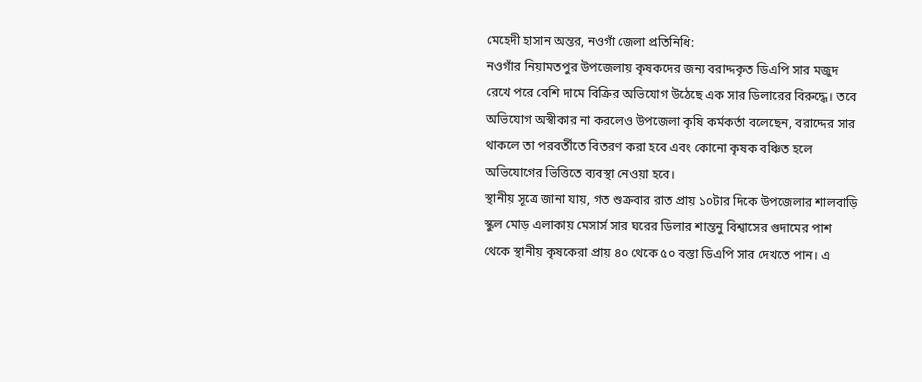মেহেদী হাসান অন্তর, নওগাঁ জেলা প্রতিনিধি:
নওগাঁর নিয়ামতপুর উপজেলায় কৃষকদের জন্য বরাদ্দকৃত ডিএপি সার মজুদ রেখে পরে বেশি দামে বিক্রির অভিযোগ উঠেছে এক সার ডিলারের বিরুদ্ধে। তবে অভিযোগ অস্বীকার না করলেও উপজেলা কৃষি কর্মকর্তা বলেছেন, বরাদ্দের সার থাকলে তা পরবর্তীতে বিতরণ করা হবে এবং কোনো কৃষক বঞ্চিত হলে অভিযোগের ভিত্তিতে ব্যবস্থা নেওয়া হবে।
স্থানীয় সূত্রে জানা যায়, গত শুক্রবার রাত প্রায় ১০টার দিকে উপজেলার শালবাড়ি স্কুল মোড় এলাকায় মেসার্স সার ঘরের ডিলার শান্তনু বিশ্বাসের গুদামের পাশ থেকে স্থানীয় কৃষকেরা প্রায় ৪০ থেকে ৫০ বস্তা ডিএপি সার দেখতে পান। এ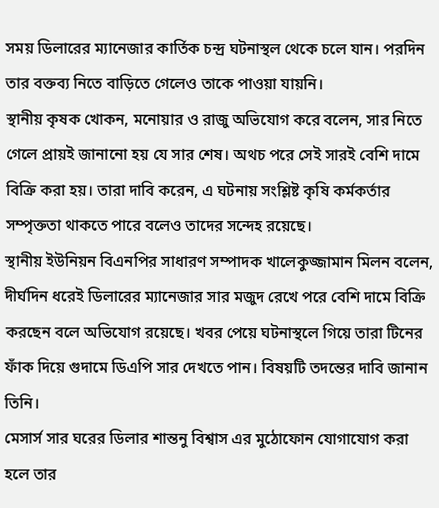সময় ডিলারের ম্যানেজার কার্তিক চন্দ্র ঘটনাস্থল থেকে চলে যান। পরদিন তার বক্তব্য নিতে বাড়িতে গেলেও তাকে পাওয়া যায়নি।
স্থানীয় কৃষক খোকন, মনোয়ার ও রাজু অভিযোগ করে বলেন, সার নিতে গেলে প্রায়ই জানানো হয় যে সার শেষ। অথচ পরে সেই সারই বেশি দামে বিক্রি করা হয়। তারা দাবি করেন, এ ঘটনায় সংশ্লিষ্ট কৃষি কর্মকর্তার সম্পৃক্ততা থাকতে পারে বলেও তাদের সন্দেহ রয়েছে।
স্থানীয় ইউনিয়ন বিএনপির সাধারণ সম্পাদক খালেকুজ্জামান মিলন বলেন, দীর্ঘদিন ধরেই ডিলারের ম্যানেজার সার মজুদ রেখে পরে বেশি দামে বিক্রি করছেন বলে অভিযোগ রয়েছে। খবর পেয়ে ঘটনাস্থলে গিয়ে তারা টিনের ফাঁক দিয়ে গুদামে ডিএপি সার দেখতে পান। বিষয়টি তদন্তের দাবি জানান তিনি।
মেসার্স সার ঘরের ডিলার শান্তনু বিশ্বাস এর মুঠোফোন যোগাযোগ করা হলে তার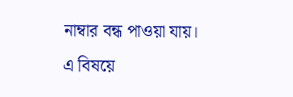নাম্বার বন্ধ পাওয়া যায়।
এ বিষয়ে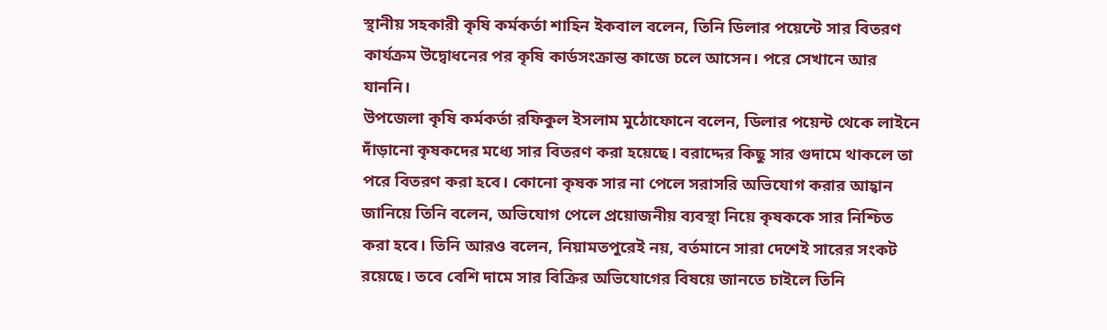স্থানীয় সহকারী কৃষি কর্মকর্তা শাহিন ইকবাল বলেন, তিনি ডিলার পয়েন্টে সার বিতরণ কার্যক্রম উদ্বোধনের পর কৃষি কার্ডসংক্রান্ত কাজে চলে আসেন। পরে সেখানে আর যাননি।
উপজেলা কৃষি কর্মকর্তা রফিকুল ইসলাম মুঠোফোনে বলেন, ডিলার পয়েন্ট থেকে লাইনে দাঁড়ানো কৃষকদের মধ্যে সার বিতরণ করা হয়েছে। বরাদ্দের কিছু সার গুদামে থাকলে তা পরে বিতরণ করা হবে। কোনো কৃষক সার না পেলে সরাসরি অভিযোগ করার আহ্বান জানিয়ে তিনি বলেন, অভিযোগ পেলে প্রয়োজনীয় ব্যবস্থা নিয়ে কৃষককে সার নিশ্চিত করা হবে। তিনি আরও বলেন, নিয়ামতপুরেই নয়, বর্তমানে সারা দেশেই সারের সংকট রয়েছে। তবে বেশি দামে সার বিক্রির অভিযোগের বিষয়ে জানতে চাইলে তিনি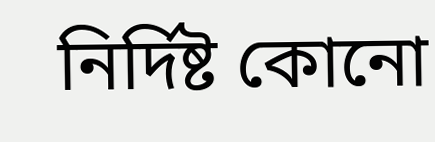নির্দিষ্ট কোনো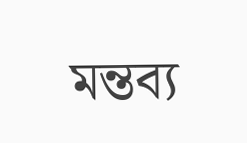মন্তব্য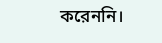করেননি।